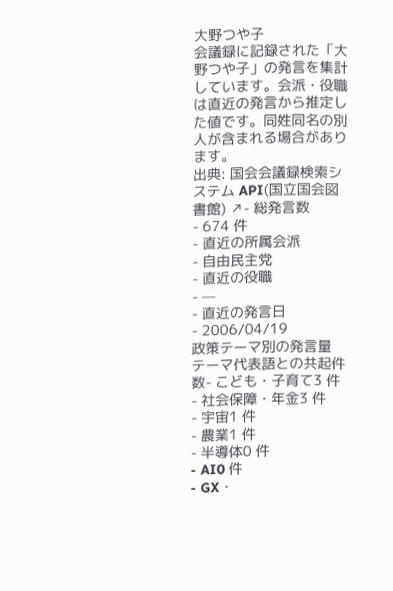大野つや子
会議録に記録された「大野つや子」の発言を集計しています。会派・役職は直近の発言から推定した値です。同姓同名の別人が含まれる場合があります。
出典: 国会会議録検索システム API(国立国会図書館) ↗- 総発言数
- 674 件
- 直近の所属会派
- 自由民主党
- 直近の役職
- —
- 直近の発言日
- 2006/04/19
政策テーマ別の発言量
テーマ代表語との共起件数- こども・子育て3 件
- 社会保障・年金3 件
- 宇宙1 件
- 農業1 件
- 半導体0 件
- AI0 件
- GX・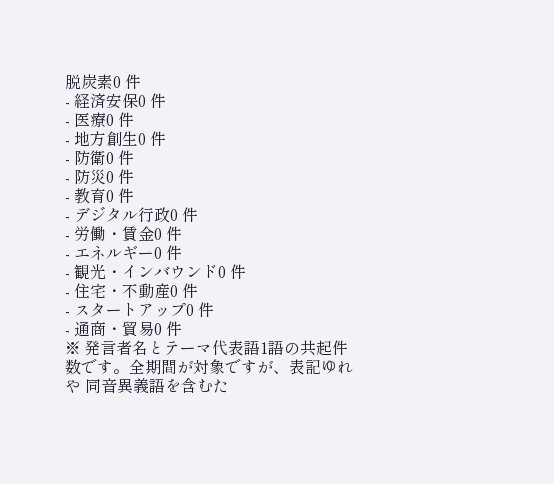脱炭素0 件
- 経済安保0 件
- 医療0 件
- 地方創生0 件
- 防衛0 件
- 防災0 件
- 教育0 件
- デジタル行政0 件
- 労働・賃金0 件
- エネルギー0 件
- 観光・インバウンド0 件
- 住宅・不動産0 件
- スタートアップ0 件
- 通商・貿易0 件
※ 発言者名とテーマ代表語1語の共起件数です。全期間が対象ですが、表記ゆれや 同音異義語を含むた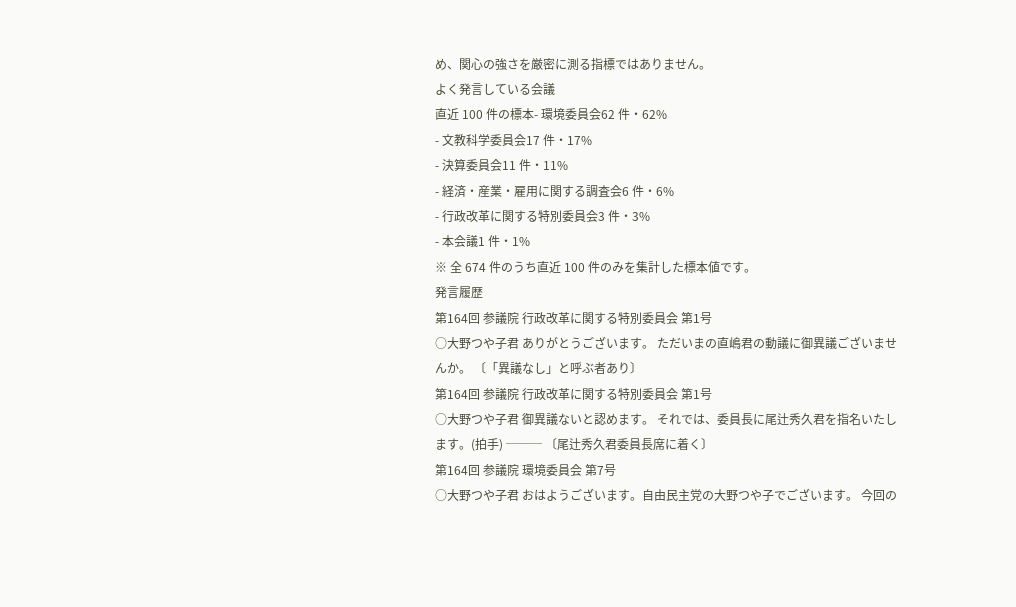め、関心の強さを厳密に測る指標ではありません。
よく発言している会議
直近 100 件の標本- 環境委員会62 件・62%
- 文教科学委員会17 件・17%
- 決算委員会11 件・11%
- 経済・産業・雇用に関する調査会6 件・6%
- 行政改革に関する特別委員会3 件・3%
- 本会議1 件・1%
※ 全 674 件のうち直近 100 件のみを集計した標本値です。
発言履歴
第164回 参議院 行政改革に関する特別委員会 第1号
○大野つや子君 ありがとうございます。 ただいまの直嶋君の動議に御異議ございませんか。 〔「異議なし」と呼ぶ者あり〕
第164回 参議院 行政改革に関する特別委員会 第1号
○大野つや子君 御異議ないと認めます。 それでは、委員長に尾辻秀久君を指名いたします。(拍手) ─── 〔尾辻秀久君委員長席に着く〕
第164回 参議院 環境委員会 第7号
○大野つや子君 おはようございます。自由民主党の大野つや子でございます。 今回の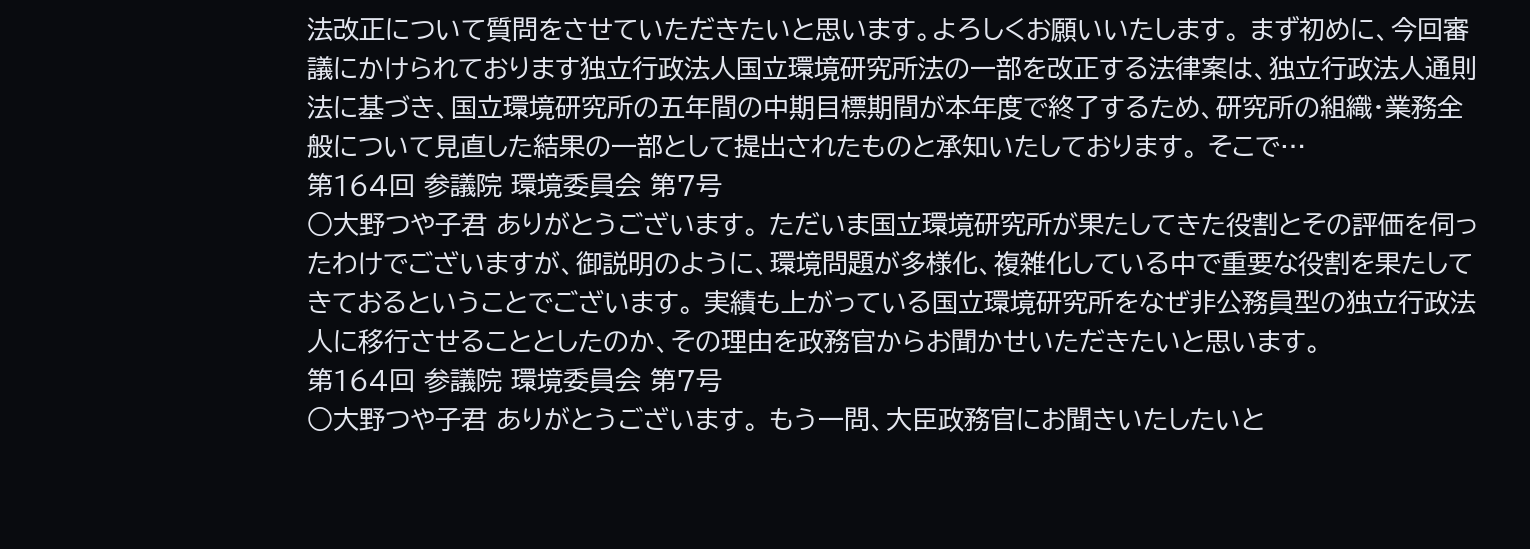法改正について質問をさせていただきたいと思います。よろしくお願いいたします。 まず初めに、今回審議にかけられております独立行政法人国立環境研究所法の一部を改正する法律案は、独立行政法人通則法に基づき、国立環境研究所の五年間の中期目標期間が本年度で終了するため、研究所の組織・業務全般について見直した結果の一部として提出されたものと承知いたしております。 そこで…
第164回 参議院 環境委員会 第7号
○大野つや子君 ありがとうございます。 ただいま国立環境研究所が果たしてきた役割とその評価を伺ったわけでございますが、御説明のように、環境問題が多様化、複雑化している中で重要な役割を果たしてきておるということでございます。 実績も上がっている国立環境研究所をなぜ非公務員型の独立行政法人に移行させることとしたのか、その理由を政務官からお聞かせいただきたいと思います。
第164回 参議院 環境委員会 第7号
○大野つや子君 ありがとうございます。 もう一問、大臣政務官にお聞きいたしたいと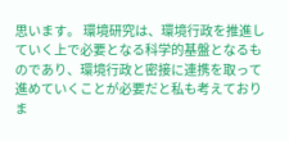思います。 環境研究は、環境行政を推進していく上で必要となる科学的基盤となるものであり、環境行政と密接に連携を取って進めていくことが必要だと私も考えておりま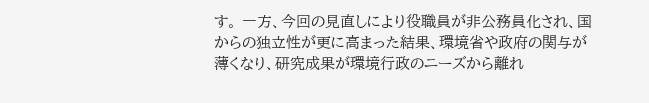す。 一方、今回の見直しにより役職員が非公務員化され、国からの独立性が更に高まった結果、環境省や政府の関与が薄くなり、研究成果が環境行政のニーズから離れ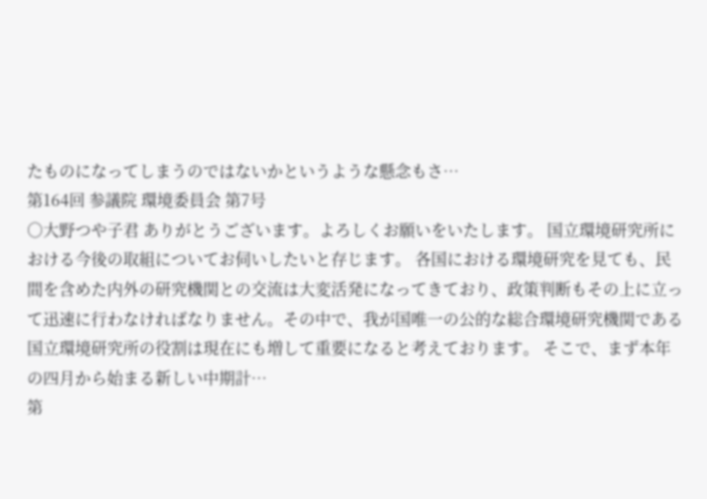たものになってしまうのではないかというような懸念もさ…
第164回 参議院 環境委員会 第7号
○大野つや子君 ありがとうございます。よろしくお願いをいたします。 国立環境研究所における今後の取組についてお伺いしたいと存じます。 各国における環境研究を見ても、民間を含めた内外の研究機関との交流は大変活発になってきており、政策判断もその上に立って迅速に行わなければなりません。その中で、我が国唯一の公的な総合環境研究機関である国立環境研究所の役割は現在にも増して重要になると考えております。 そこで、まず本年の四月から始まる新しい中期計…
第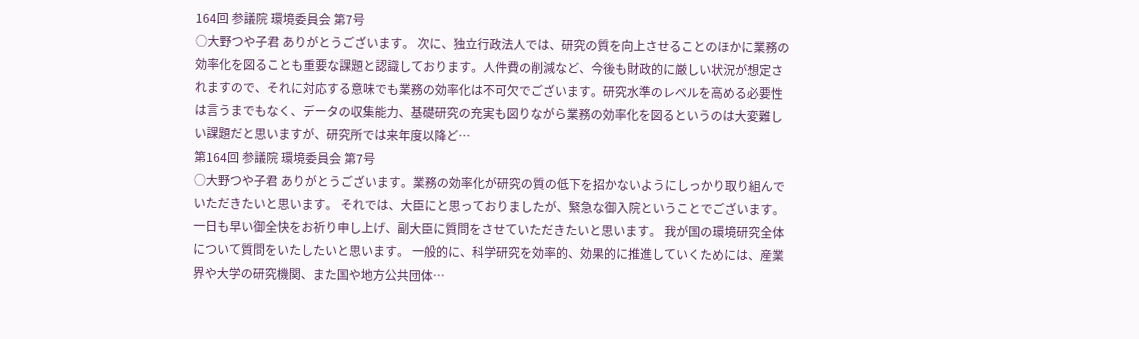164回 参議院 環境委員会 第7号
○大野つや子君 ありがとうございます。 次に、独立行政法人では、研究の質を向上させることのほかに業務の効率化を図ることも重要な課題と認識しております。人件費の削減など、今後も財政的に厳しい状況が想定されますので、それに対応する意味でも業務の効率化は不可欠でございます。研究水準のレベルを高める必要性は言うまでもなく、データの収集能力、基礎研究の充実も図りながら業務の効率化を図るというのは大変難しい課題だと思いますが、研究所では来年度以降ど…
第164回 参議院 環境委員会 第7号
○大野つや子君 ありがとうございます。業務の効率化が研究の質の低下を招かないようにしっかり取り組んでいただきたいと思います。 それでは、大臣にと思っておりましたが、緊急な御入院ということでございます。一日も早い御全快をお祈り申し上げ、副大臣に質問をさせていただきたいと思います。 我が国の環境研究全体について質問をいたしたいと思います。 一般的に、科学研究を効率的、効果的に推進していくためには、産業界や大学の研究機関、また国や地方公共団体…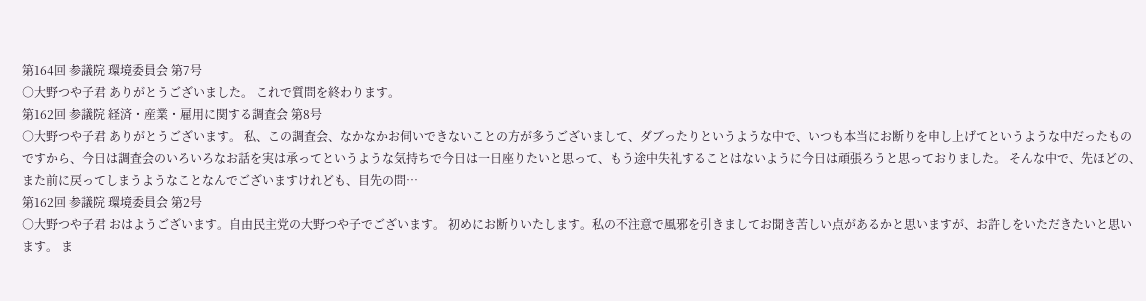第164回 参議院 環境委員会 第7号
○大野つや子君 ありがとうございました。 これで質問を終わります。
第162回 参議院 経済・産業・雇用に関する調査会 第8号
○大野つや子君 ありがとうございます。 私、この調査会、なかなかお伺いできないことの方が多うございまして、ダブったりというような中で、いつも本当にお断りを申し上げてというような中だったものですから、今日は調査会のいろいろなお話を実は承ってというような気持ちで今日は一日座りたいと思って、もう途中失礼することはないように今日は頑張ろうと思っておりました。 そんな中で、先ほどの、また前に戻ってしまうようなことなんでございますけれども、目先の問…
第162回 参議院 環境委員会 第2号
○大野つや子君 おはようございます。自由民主党の大野つや子でございます。 初めにお断りいたします。私の不注意で風邪を引きましてお聞き苦しい点があるかと思いますが、お許しをいただきたいと思います。 ま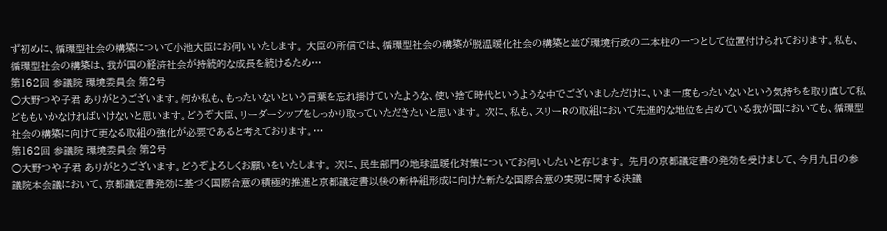ず初めに、循環型社会の構築について小池大臣にお伺いいたします。 大臣の所信では、循環型社会の構築が脱温暖化社会の構築と並び環境行政の二本柱の一つとして位置付けられております。私も、循環型社会の構築は、我が国の経済社会が持続的な成長を続けるため…
第162回 参議院 環境委員会 第2号
○大野つや子君 ありがとうございます。何か私も、もったいないという言葉を忘れ掛けていたような、使い捨て時代というような中でございましただけに、いま一度もったいないという気持ちを取り直して私どももいかなければいけないと思います。どうぞ大臣、リーダーシップをしっかり取っていただきたいと思います。 次に、私も、スリーRの取組において先進的な地位を占めている我が国においても、循環型社会の構築に向けて更なる取組の強化が必要であると考えております。…
第162回 参議院 環境委員会 第2号
○大野つや子君 ありがとうございます。どうぞよろしくお願いをいたします。 次に、民生部門の地球温暖化対策についてお伺いしたいと存じます。 先月の京都議定書の発効を受けまして、今月九日の参議院本会議において、京都議定書発効に基づく国際合意の積極的推進と京都議定書以後の新枠組形成に向けた新たな国際合意の実現に関する決議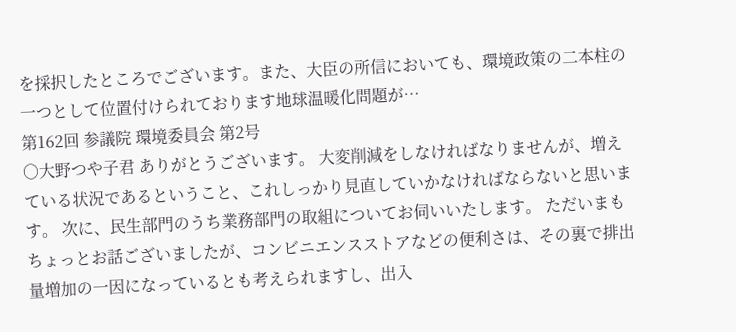を採択したところでございます。また、大臣の所信においても、環境政策の二本柱の一つとして位置付けられております地球温暖化問題が…
第162回 参議院 環境委員会 第2号
○大野つや子君 ありがとうございます。 大変削減をしなければなりませんが、増えている状況であるということ、これしっかり見直していかなければならないと思います。 次に、民生部門のうち業務部門の取組についてお伺いいたします。 ただいまもちょっとお話ございましたが、コンビニエンスストアなどの便利さは、その裏で排出量増加の一因になっているとも考えられますし、出入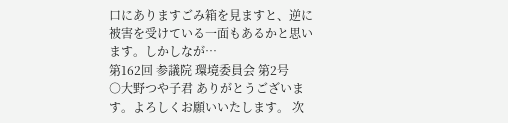口にありますごみ箱を見ますと、逆に被害を受けている一面もあるかと思います。しかしなが…
第162回 参議院 環境委員会 第2号
○大野つや子君 ありがとうございます。よろしくお願いいたします。 次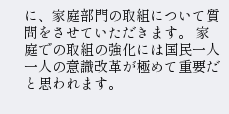に、家庭部門の取組について質問をさせていただきます。 家庭での取組の強化には国民一人一人の意識改革が極めて重要だと思われます。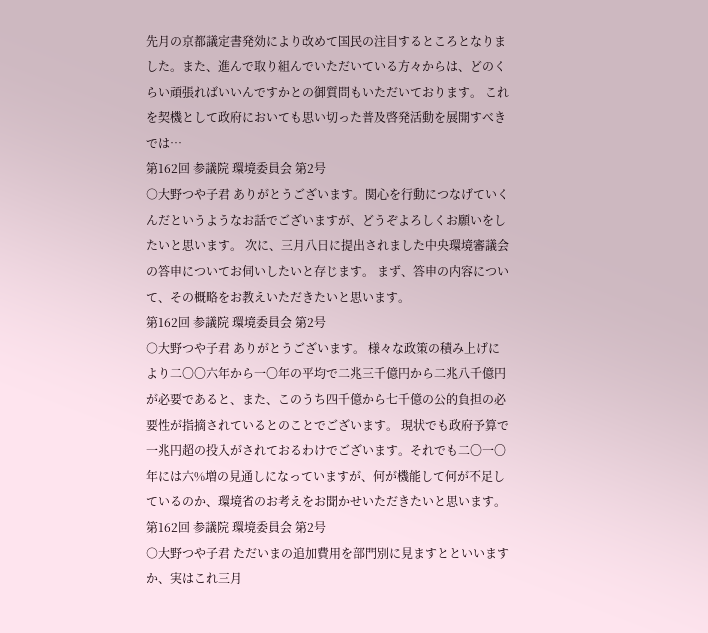先月の京都議定書発効により改めて国民の注目するところとなりました。また、進んで取り組んでいただいている方々からは、どのくらい頑張ればいいんですかとの御質問もいただいております。 これを契機として政府においても思い切った普及啓発活動を展開すべきでは…
第162回 参議院 環境委員会 第2号
○大野つや子君 ありがとうございます。関心を行動につなげていくんだというようなお話でございますが、どうぞよろしくお願いをしたいと思います。 次に、三月八日に提出されました中央環境審議会の答申についてお伺いしたいと存じます。 まず、答申の内容について、その概略をお教えいただきたいと思います。
第162回 参議院 環境委員会 第2号
○大野つや子君 ありがとうございます。 様々な政策の積み上げにより二〇〇六年から一〇年の平均で二兆三千億円から二兆八千億円が必要であると、また、このうち四千億から七千億の公的負担の必要性が指摘されているとのことでございます。 現状でも政府予算で一兆円超の投入がされておるわけでございます。それでも二〇一〇年には六%増の見通しになっていますが、何が機能して何が不足しているのか、環境省のお考えをお聞かせいただきたいと思います。
第162回 参議院 環境委員会 第2号
○大野つや子君 ただいまの追加費用を部門別に見ますとといいますか、実はこれ三月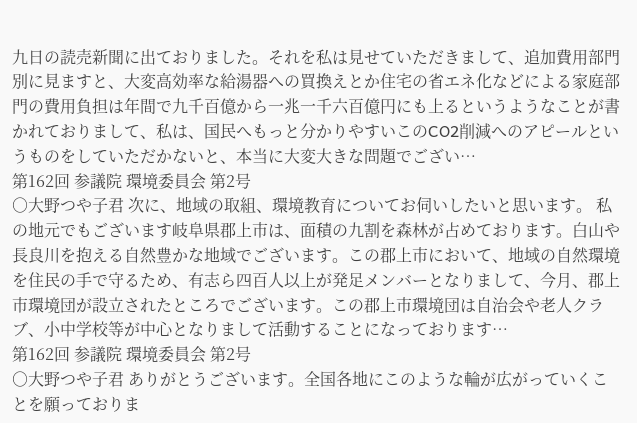九日の読売新聞に出ておりました。それを私は見せていただきまして、追加費用部門別に見ますと、大変高効率な給湯器への買換えとか住宅の省エネ化などによる家庭部門の費用負担は年間で九千百億から一兆一千六百億円にも上るというようなことが書かれておりまして、私は、国民へもっと分かりやすいこのCO2削減へのアピールというものをしていただかないと、本当に大変大きな問題でござい…
第162回 参議院 環境委員会 第2号
○大野つや子君 次に、地域の取組、環境教育についてお伺いしたいと思います。 私の地元でもございます岐阜県郡上市は、面積の九割を森林が占めております。白山や長良川を抱える自然豊かな地域でございます。この郡上市において、地域の自然環境を住民の手で守るため、有志ら四百人以上が発足メンバーとなりまして、今月、郡上市環境団が設立されたところでございます。この郡上市環境団は自治会や老人クラブ、小中学校等が中心となりまして活動することになっております…
第162回 参議院 環境委員会 第2号
○大野つや子君 ありがとうございます。全国各地にこのような輪が広がっていくことを願っておりま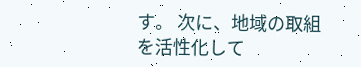す。 次に、地域の取組を活性化して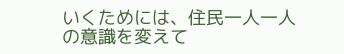いくためには、住民一人一人の意識を変えて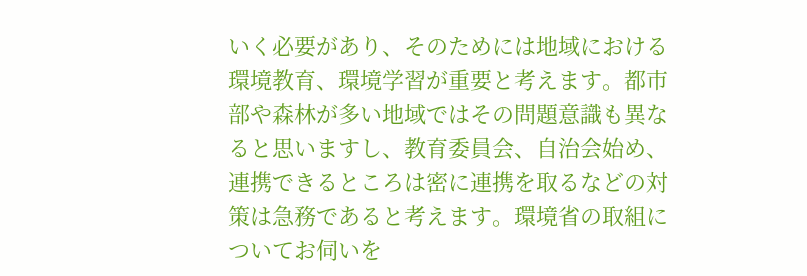いく必要があり、そのためには地域における環境教育、環境学習が重要と考えます。都市部や森林が多い地域ではその問題意識も異なると思いますし、教育委員会、自治会始め、連携できるところは密に連携を取るなどの対策は急務であると考えます。環境省の取組についてお伺いを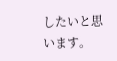したいと思います。